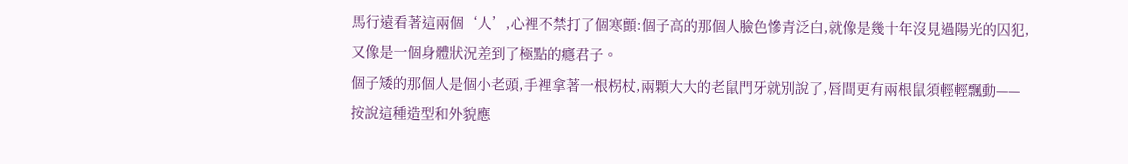馬行遠看著這兩個‘人’,心裡不禁打了個寒顫:個子高的那個人臉色慘青泛白,就像是幾十年沒見過陽光的囚犯,又像是一個身體狀況差到了極點的癮君子。
個子矮的那個人是個小老頭,手裡拿著一根柺杖,兩顆大大的老鼠門牙就別說了,唇間更有兩根鼠須輕輕飄動——按說這種造型和外貌應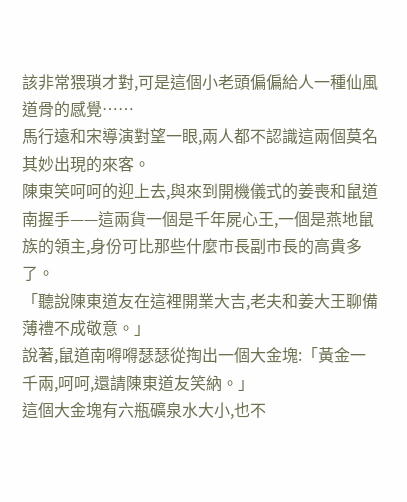該非常猥瑣才對,可是這個小老頭偏偏給人一種仙風道骨的感覺……
馬行遠和宋導演對望一眼,兩人都不認識這兩個莫名其妙出現的來客。
陳東笑呵呵的迎上去,與來到開機儀式的姜喪和鼠道南握手——這兩貨一個是千年屍心王,一個是燕地鼠族的領主,身份可比那些什麼市長副市長的高貴多了。
「聽說陳東道友在這裡開業大吉,老夫和姜大王聊備薄禮不成敬意。」
說著,鼠道南嘚嘚瑟瑟從掏出一個大金塊:「黃金一千兩,呵呵,還請陳東道友笑納。」
這個大金塊有六瓶礦泉水大小,也不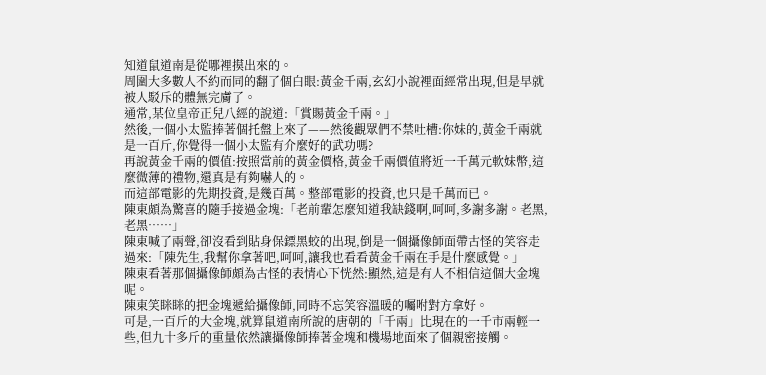知道鼠道南是從哪裡摸出來的。
周圍大多數人不約而同的翻了個白眼:黃金千兩,玄幻小說裡面經常出現,但是早就被人駁斥的體無完膚了。
通常,某位皇帝正兒八經的說道:「賞賜黃金千兩。」
然後,一個小太監捧著個托盤上來了——然後觀眾們不禁吐槽:你妹的,黃金千兩就是一百斤,你覺得一個小太監有介麼好的武功嗎?
再說黃金千兩的價值:按照當前的黃金價格,黃金千兩價值將近一千萬元軟妹幣,這麼微薄的禮物,還真是有夠嚇人的。
而這部電影的先期投資,是幾百萬。整部電影的投資,也只是千萬而已。
陳東頗為驚喜的隨手接過金塊:「老前輩怎麼知道我缺錢啊,呵呵,多謝多謝。老黑,老黑……」
陳東喊了兩聲,卻沒看到貼身保鏢黑蛟的出現,倒是一個攝像師面帶古怪的笑容走過來:「陳先生,我幫你拿著吧,呵呵,讓我也看看黃金千兩在手是什麼感覺。」
陳東看著那個攝像師頗為古怪的表情心下恍然:顯然,這是有人不相信這個大金塊呢。
陳東笑眯眯的把金塊遞給攝像師,同時不忘笑容溫暖的囑咐對方拿好。
可是,一百斤的大金塊,就算鼠道南所說的唐朝的「千兩」比現在的一千市兩輕一些,但九十多斤的重量依然讓攝像師捧著金塊和機場地面來了個親密接觸。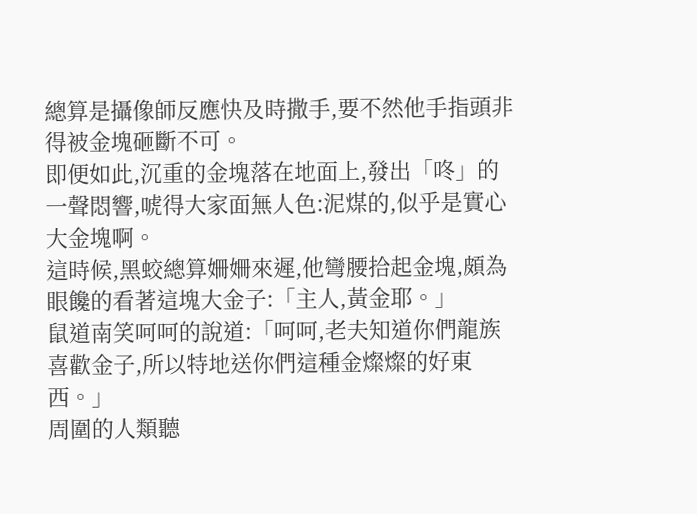總算是攝像師反應快及時撒手,要不然他手指頭非得被金塊砸斷不可。
即便如此,沉重的金塊落在地面上,發出「咚」的一聲悶響,唬得大家面無人色:泥煤的,似乎是實心大金塊啊。
這時候,黑蛟總算姍姍來遲,他彎腰拾起金塊,頗為眼饞的看著這塊大金子:「主人,黃金耶。」
鼠道南笑呵呵的說道:「呵呵,老夫知道你們龍族喜歡金子,所以特地送你們這種金燦燦的好東西。」
周圍的人類聽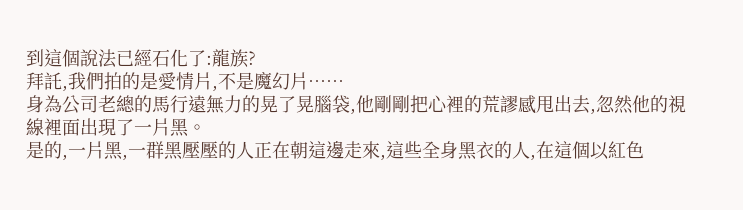到這個說法已經石化了:龍族?
拜託,我們拍的是愛情片,不是魔幻片……
身為公司老總的馬行遠無力的晃了晃腦袋,他剛剛把心裡的荒謬感甩出去,忽然他的視線裡面出現了一片黑。
是的,一片黑,一群黑壓壓的人正在朝這邊走來,這些全身黑衣的人,在這個以紅色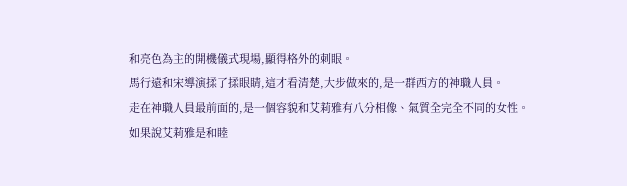和亮色為主的開機儀式現場,顯得格外的刺眼。
馬行遠和宋導演揉了揉眼睛,這才看清楚,大步做來的,是一群西方的神職人員。
走在神職人員最前面的,是一個容貌和艾莉雅有八分相像、氣質全完全不同的女性。
如果說艾莉雅是和睦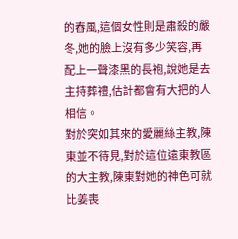的舂風,這個女性則是肅殺的嚴冬,她的臉上沒有多少笑容,再配上一聲漆黑的長袍,說她是去主持葬禮,估計都會有大把的人相信。
對於突如其來的愛麗絲主教,陳東並不待見,對於這位遠東教區的大主教,陳東對她的神色可就比姜喪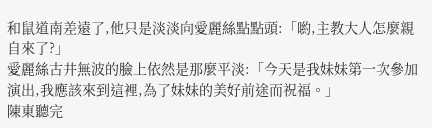和鼠道南差遠了,他只是淡淡向愛麗絲點點頭:「喲,主教大人怎麼親自來了?」
愛麗絲古井無波的臉上依然是那麼平淡:「今天是我妹妹第一次參加演出,我應該來到這裡,為了妹妹的美好前途而祝福。」
陳東聽完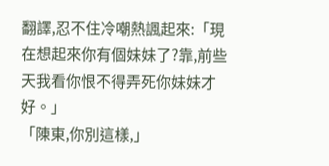翻譯,忍不住冷嘲熱諷起來:「現在想起來你有個妹妹了?靠,前些天我看你恨不得弄死你妹妹才好。」
「陳東,你別這樣,」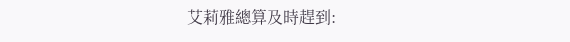艾莉雅總算及時趕到: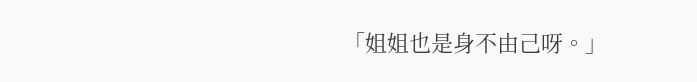「姐姐也是身不由己呀。」